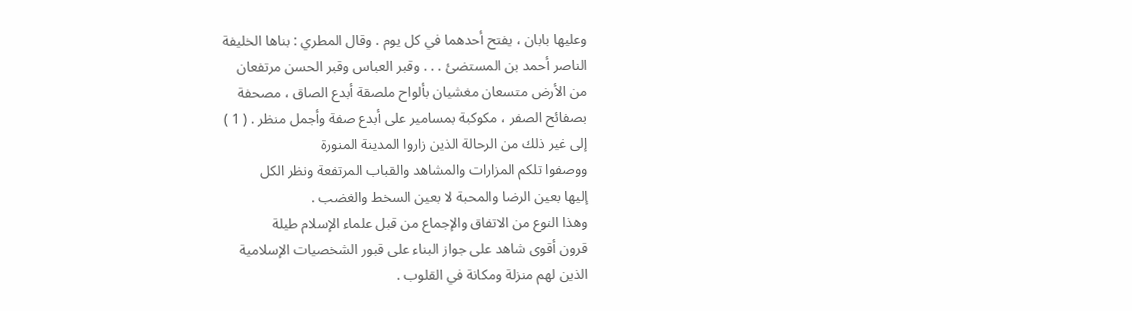وعليها بابان ، يفتح أحدهما في كل يوم . وقال المطري : بناها الخليفة
الناصر أحمد بن المستضئ . . . وقبر العباس وقبر الحسن مرتفعان
من الأرض متسعان مغشيان بألواح ملصقة أبدع الصاق ، مصحفة
بصفائح الصفر ، مكوكبة بمسامير على أبدع صفة وأجمل منظر . ( 1 )
إلى غير ذلك من الرحالة الذين زاروا المدينة المنورة
ووصفوا تلكم المزارات والمشاهد والقباب المرتفعة ونظر الكل
إليها بعين الرضا والمحبة لا بعين السخط والغضب .
وهذا النوع من الاتفاق والإجماع من قبل علماء الإسلام طيلة
قرون أقوى شاهد على جواز البناء على قبور الشخصيات الإسلامية
الذين لهم منزلة ومكانة في القلوب .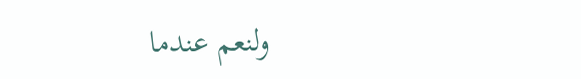ولنعم عندما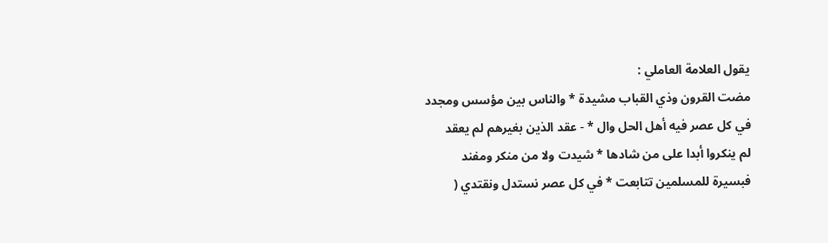يقول العلامة العاملي :
مضت القرون وذي القباب مشيدة * والناس بين مؤسس ومجدد
في كل عصر فيه أهل الحل وال * - عقد الذين بغيرهم لم يعقد
لم ينكروا أبدا على من شادها * شيدت ولا من منكر ومفند
فبسيرة للمسلمين تتابعت * في كل عصر نستدل ونقتدي (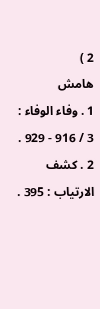2 )
هامش
1 . وفاء الوفاء : 3 / 916 - 929 .
2 . كشف الارتياب : 395 .